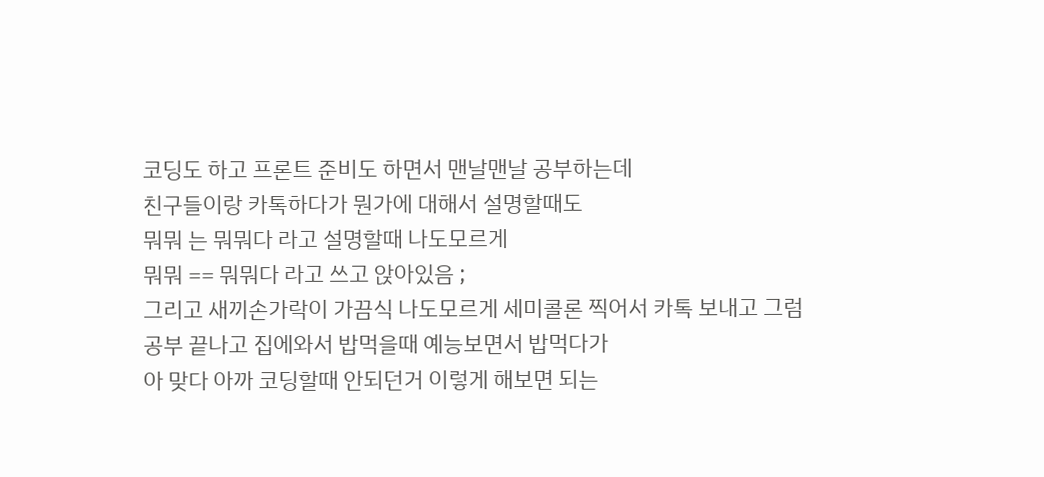코딩도 하고 프론트 준비도 하면서 맨날맨날 공부하는데
친구들이랑 카톡하다가 뭔가에 대해서 설명할때도
뭐뭐 는 뭐뭐다 라고 설명할때 나도모르게
뭐뭐 == 뭐뭐다 라고 쓰고 앉아있음 ;
그리고 새끼손가락이 가끔식 나도모르게 세미콜론 찍어서 카톡 보내고 그럼
공부 끝나고 집에와서 밥먹을때 예능보면서 밥먹다가
아 맞다 아까 코딩할때 안되던거 이렇게 해보면 되는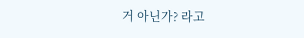거 아닌가? 라고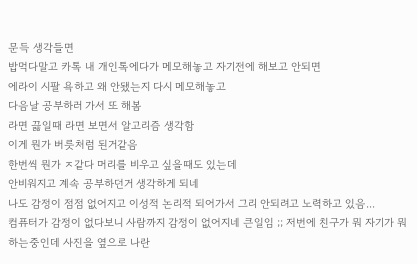문득 생각들면
밥먹다말고 카톡 내 개인톡에다가 메모해놓고 자기전에 해보고 안되면
에라이 시팔 욕하고 왜 안됐는지 다시 메모해놓고
다음날 공부하러 가서 또 해봄
라면 끓일때 라면 보면서 알고리즘 생각함
이게 뭔가 버릇처럼 된거같음
한번씩 뭔가 ㅈ같다 머리를 비우고 싶을때도 있는데
안비워지고 계속 공부하던거 생각하게 되네
나도 감정이 점점 없어지고 이성적 논리적 되어가서 그리 안되려고 노력하고 있음...
컴퓨터가 감정이 없다보니 사람까지 감정이 없어지네 큰일임 ;; 저번에 친구가 뭐 자기가 뭐 하는중인데 사진을 옆으로 나란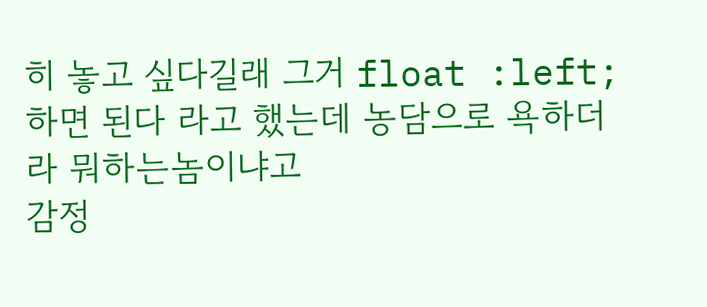히 놓고 싶다길래 그거 float :left; 하면 된다 라고 했는데 농담으로 욕하더라 뭐하는놈이냐고
감정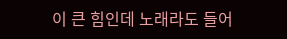이 큰 힘인데 노래라도 들어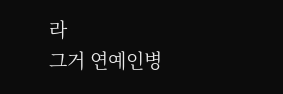라
그거 연예인병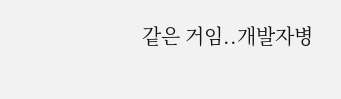같은 거임..개발자병